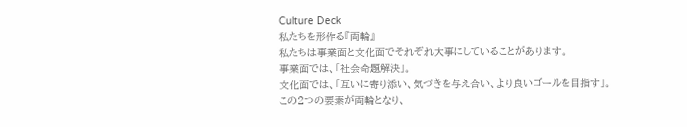Culture Deck
私たちを形作る『両輪』
私たちは事業面と文化面でそれぞれ大事にしていることがあります。
事業面では、「社会命題解決」。
文化面では、「互いに寄り添い、気づきを与え合い、より良いゴールを目指す」。
この2つの要素が両輪となり、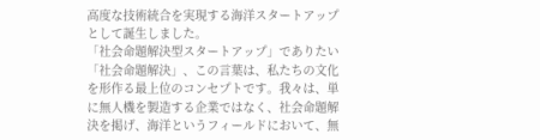高度な技術統合を実現する海洋スタートアップとして誕生しました。
「社会命題解決型スタートアップ」でありたい
「社会命題解決」、この言葉は、私たちの文化を形作る最上位のコンセプトです。我々は、単に無人機を製造する企業ではなく、社会命題解決を掲げ、海洋というフィールドにおいて、無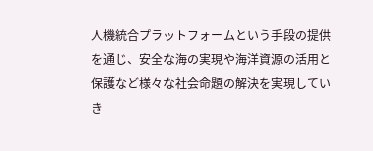人機統合プラットフォームという手段の提供を通じ、安全な海の実現や海洋資源の活用と保護など様々な社会命題の解決を実現していき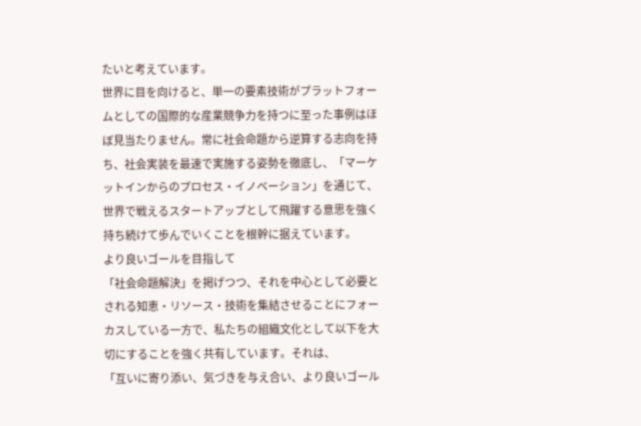たいと考えています。
世界に目を向けると、単一の要素技術がプラットフォームとしての国際的な産業競争力を持つに至った事例はほぼ見当たりません。常に社会命題から逆算する志向を持ち、社会実装を最速で実施する姿勢を徹底し、「マーケットインからのプロセス・イノベーション」を通じて、世界で戦えるスタートアップとして飛躍する意思を強く持ち続けて歩んでいくことを根幹に据えています。
より良いゴールを目指して
「社会命題解決」を掲げつつ、それを中心として必要とされる知恵・リソース・技術を集結させることにフォーカスしている一方で、私たちの組織文化として以下を大切にすることを強く共有しています。それは、
「互いに寄り添い、気づきを与え合い、より良いゴール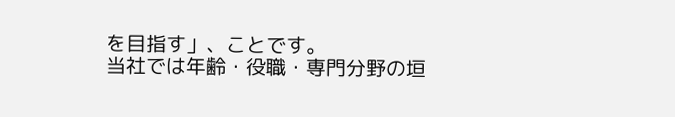を目指す」、ことです。
当社では年齢・役職・専門分野の垣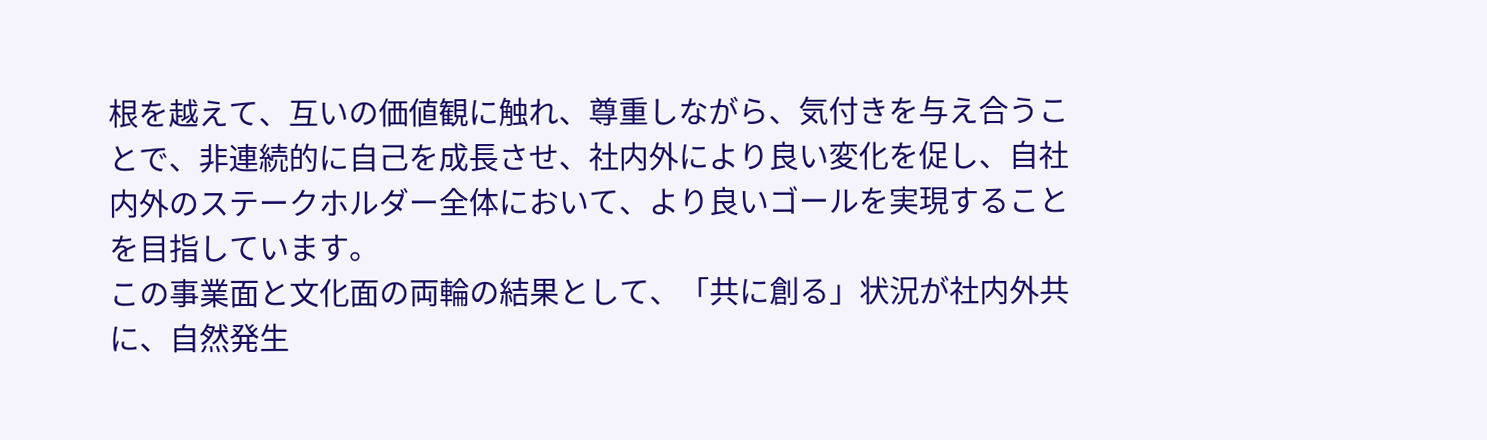根を越えて、互いの価値観に触れ、尊重しながら、気付きを与え合うことで、非連続的に自己を成長させ、社内外により良い変化を促し、自社内外のステークホルダー全体において、より良いゴールを実現することを目指しています。
この事業面と文化面の両輪の結果として、「共に創る」状況が社内外共に、自然発生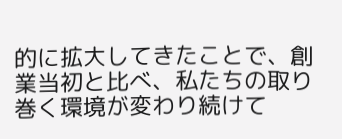的に拡大してきたことで、創業当初と比べ、私たちの取り巻く環境が変わり続けて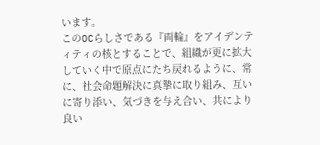います。
このOCらしさである『両輪』をアイデンティティの核とすることで、組織が更に拡大していく中で原点にたち戻れるように、常に、社会命題解決に真摯に取り組み、互いに寄り添い、気づきを与え合い、共により良い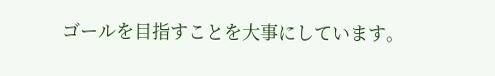ゴールを目指すことを大事にしています。